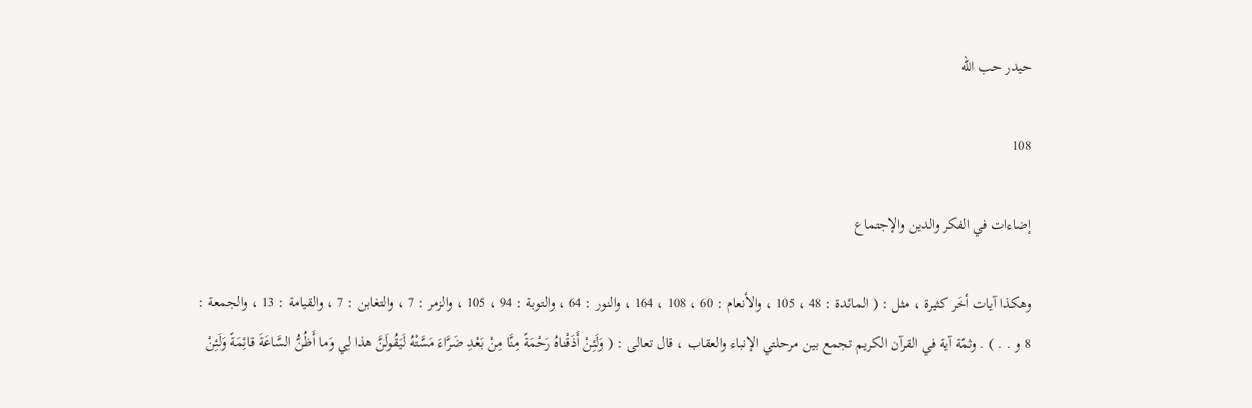حيدر حب الله

108

إضاءات في الفكر والدين والإجتماع

وهكذا آيات أخَر كثيرة ، مثل : ( المائدة : 48 ، 105 ، والأنعام : 60 ، 108 ، 164 ، والنور : 64 ، والتوبة : 94 ، 105 ، والزمر : 7 ، والتغابن : 7 ، والقيامة : 13 ، والجمعة : 8 و . . ) . وثمّة آية في القرآن الكريم تجمع بين مرحلتي الإنباء والعقاب ، قال تعالى : ( وَلَئِنْ أَذَقْناهُ رَحْمَةً مِنَّا مِنْ بَعْدِ ضَرَّاءَ مَسَّتْهُ لَيَقُولَنَّ هذا لِي وَما أَظُنُّ السَّاعَةَ قائِمَةً وَلَئِنْ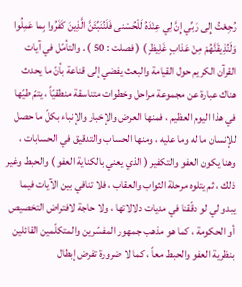رُجِعْتُ إِلى رَبِّي إِنَّ لِي عِنْدَهُ لَلْحُسْنى فَلَنُنَبِّئَنَّ الَّذِينَ كَفَرُوا بِما عَمِلُوا وَلَنُذِيقَنَّهُمْ مِنْ عَذابٍ غَلِيظٍ ) ( فصلت : 50 ) . والتأمّل في آيات القرآن الكريم حول القيامة والبعث يفضي إلى قناعة بأنّ ما يحدث هناك عبارة عن مجموعة مراحل وخطوات متناسقة منطقيّاً ، يتمّ طيّها في هذا اليوم العظيم ، فمنها العرض والإخبار والإنباء بكلّ ما حصل للإنسان ما له وما عليه ، ومنها الحساب والتدقيق في الحسابات ، وهنا يكون العفو والتكفير ( الذي يعني بالكناية العفو ) والحبط وغير ذلك ، ثم يتلوه مرحلة الثواب والعقاب ، فلا تنافي بين الآيات فيما يبدو لي لو دقّقنا في مديات دلالاتها ، ولا حاجة لافتراض التخصيص أو الحكومة ، كما هو مذهب جمهور المفسّرين والمتكلّمين القائلين بنظرية العفو والحبط معاً ، كما لا ضرورة تفرض إبطال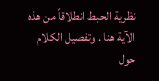نظرية الحبط انطلاقاً من هذه الآية هنا . وتفصيل الكلام حول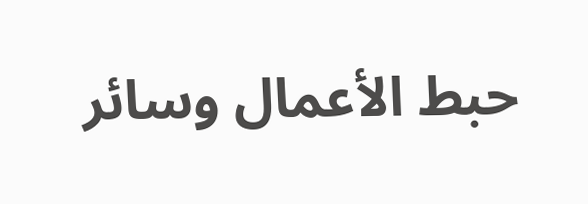حبط الأعمال وسائر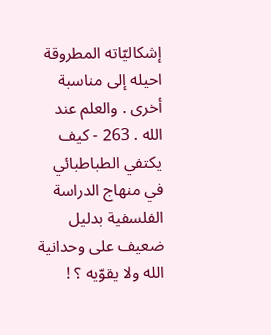إشكاليّاته المطروقة احيله إلى مناسبة أخرى . والعلم عند الله . 263 - كيف يكتفي الطباطبائي في منهاج الدراسة الفلسفية بدليل ضعيف على وحدانية الله ولا يقوّيه ؟ !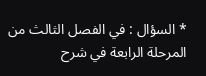* السؤال : في الفصل الثالث من المرحلة الرابعة في شرح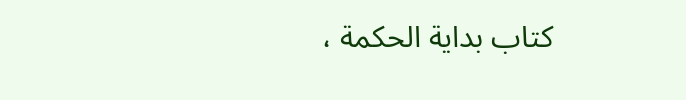كتاب بداية الحكمة ،